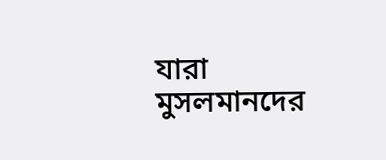যারা মুসলমানদের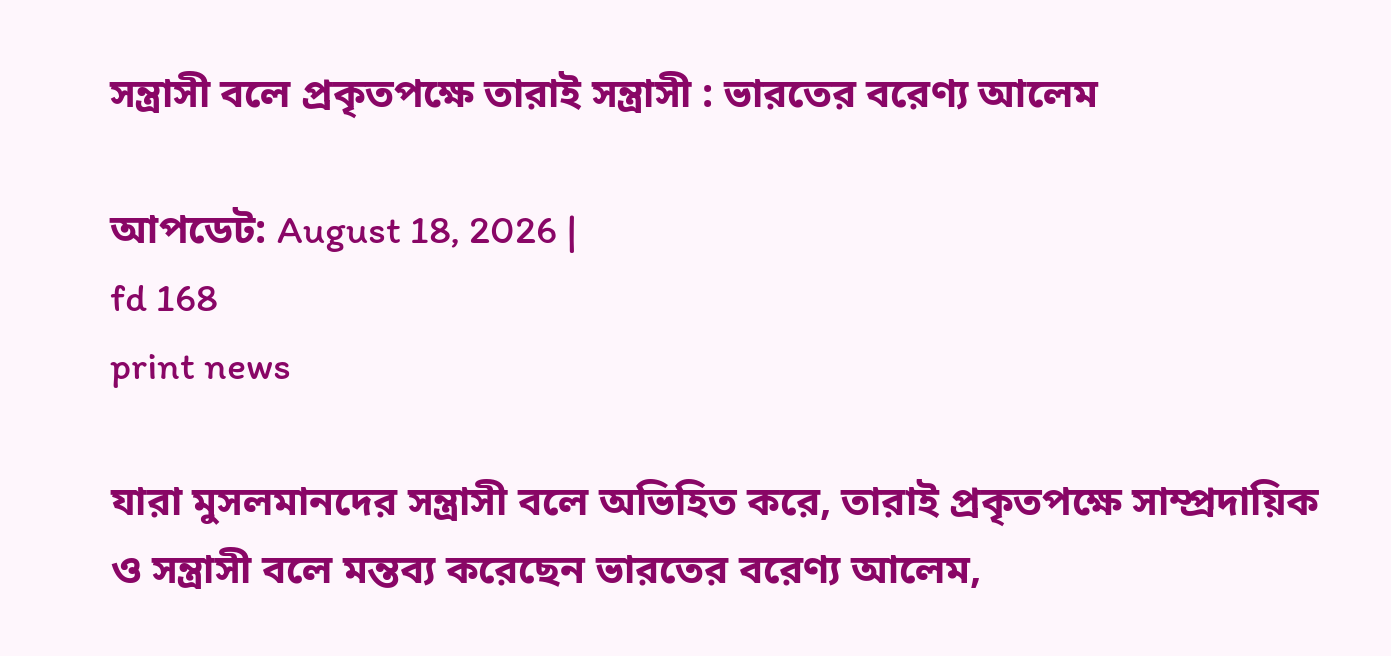সন্ত্রাসী বলে প্রকৃতপক্ষে তারাই সন্ত্রাসী : ভারতের বরেণ্য আলেম

আপডেট: August 18, 2026 |
fd 168
print news

যারা মুসলমানদের সন্ত্রাসী বলে অভিহিত করে, তারাই প্রকৃতপক্ষে সাম্প্রদায়িক ও সন্ত্রাসী বলে মন্তব্য করেছেন ভারতের বরেণ্য আলেম,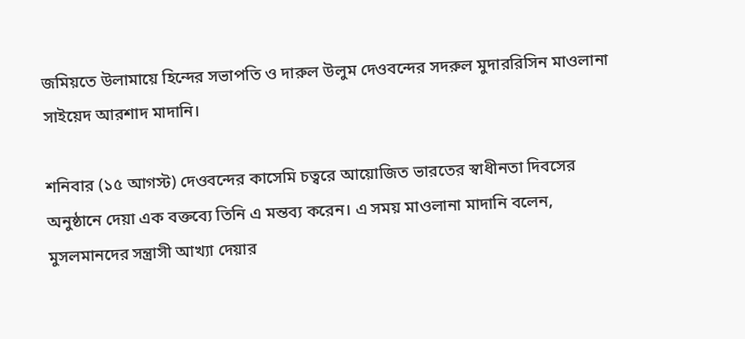জমিয়তে উলামায়ে হিন্দের সভাপতি ও দারুল উলুম দেওবন্দের সদরুল মুদাররিসিন মাওলানা সাইয়েদ আরশাদ মাদানি।

শনিবার (১৫ আগস্ট) দেওবন্দের কাসেমি চত্বরে আয়োজিত ভারতের স্বাধীনতা দিবসের অনুষ্ঠানে দেয়া এক বক্তব্যে তিনি এ মন্তব্য করেন। এ সময় মাওলানা মাদানি বলেন, মুসলমানদের সন্ত্রাসী আখ্যা দেয়ার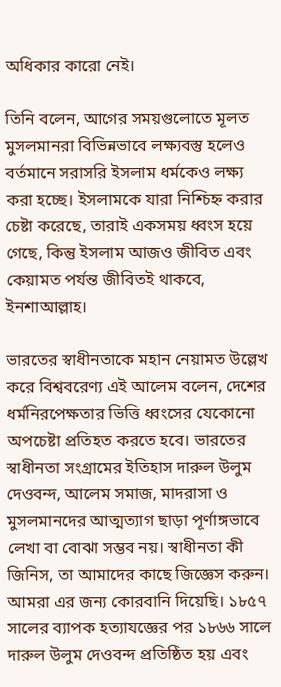অধিকার কারো নেই।

তিনি বলেন, আগের সময়গুলোতে মূলত মুসলমানরা বিভিন্নভাবে লক্ষ্যবস্তু হলেও বর্তমানে সরাসরি ইসলাম ধর্মকেও লক্ষ্য করা হচ্ছে। ইসলামকে যারা নিশ্চিহ্ন করার চেষ্টা করেছে, তারাই একসময় ধ্বংস হয়ে গেছে, কিন্তু ইসলাম আজও জীবিত এবং কেয়ামত পর্যন্ত জীবিতই থাকবে, ইনশাআল্লাহ।

ভারতের স্বাধীনতাকে মহান নেয়ামত উল্লেখ করে বিশ্ববরেণ্য এই আলেম বলেন, দেশের ধর্মনিরপেক্ষতার ভিত্তি ধ্বংসের যেকোনো অপচেষ্টা প্রতিহত করতে হবে। ভারতের স্বাধীনতা সংগ্রামের ইতিহাস দারুল উলুম দেওবন্দ, আলেম সমাজ, মাদরাসা ও মুসলমানদের আত্মত্যাগ ছাড়া পূর্ণাঙ্গভাবে লেখা বা বোঝা সম্ভব নয়। স্বাধীনতা কী জিনিস, তা আমাদের কাছে জিজ্ঞেস করুন। আমরা এর জন্য কোরবানি দিয়েছি। ১৮৫৭ সালের ব্যাপক হত্যাযজ্ঞের পর ১৮৬৬ সালে দারুল উলুম দেওবন্দ প্রতিষ্ঠিত হয় এবং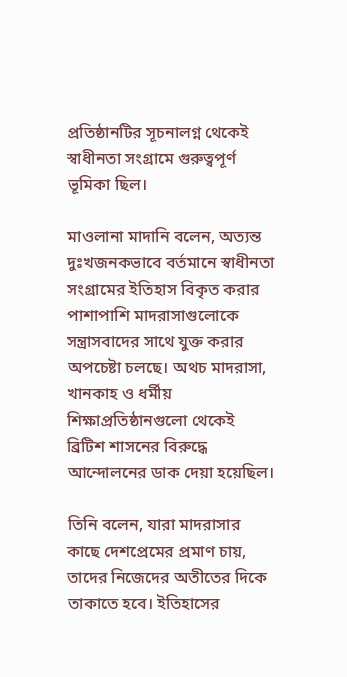প্রতিষ্ঠানটির সূচনালগ্ন থেকেই স্বাধীনতা সংগ্রামে গুরুত্বপূর্ণ ভূমিকা ছিল।

মাওলানা মাদানি বলেন, অত্যন্ত দুঃখজনকভাবে বর্তমানে স্বাধীনতা সংগ্রামের ইতিহাস বিকৃত করার পাশাপাশি মাদরাসাগুলোকে সন্ত্রাসবাদের সাথে যুক্ত করার অপচেষ্টা চলছে। অথচ মাদরাসা, খানকাহ ও ধর্মীয় শিক্ষাপ্রতিষ্ঠানগুলো থেকেই ব্রিটিশ শাসনের বিরুদ্ধে আন্দোলনের ডাক দেয়া হয়েছিল।

তিনি বলেন, যারা মাদরাসার কাছে দেশপ্রেমের প্রমাণ চায়, তাদের নিজেদের অতীতের দিকে তাকাতে হবে। ইতিহাসের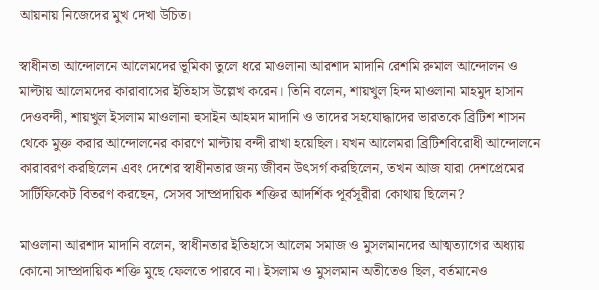আয়নায় নিজেদের মুখ দেখা উচিত।

স্বাধীনতা আন্দোলনে আলেমদের ভূমিকা তুলে ধরে মাওলানা আরশাদ মাদানি রেশমি রুমাল আন্দোলন ও মাল্টায় আলেমদের কারাবাসের ইতিহাস উল্লেখ করেন। তিনি বলেন, শায়খুল হিন্দ মাওলানা মাহমুদ হাসান দেওবন্দী, শায়খুল ইসলাম মাওলানা হুসাইন আহমদ মাদানি ও তাদের সহযোদ্ধাদের ভারতকে ব্রিটিশ শাসন থেকে মুক্ত করার আন্দোলনের কারণে মাল্টায় বন্দী রাখা হয়েছিল। যখন আলেমরা ব্রিটিশবিরোধী আন্দোলনে কারাবরণ করছিলেন এবং দেশের স্বাধীনতার জন্য জীবন উৎসর্গ করছিলেন, তখন আজ যারা দেশপ্রেমের সার্টিফিকেট বিতরণ করছেন, সেসব সাম্প্রদায়িক শক্তির আদর্শিক পূর্বসূরীরা কোথায় ছিলেন?

মাওলানা আরশাদ মাদানি বলেন, স্বাধীনতার ইতিহাসে আলেম সমাজ ও মুসলমানদের আত্মত্যাগের অধ্যায় কোনো সাম্প্রদায়িক শক্তি মুছে ফেলতে পারবে না। ইসলাম ও মুসলমান অতীতেও ছিল, বর্তমানেও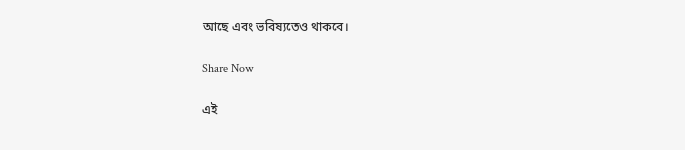আছে এবং ভবিষ্যতেও থাকবে।

Share Now

এই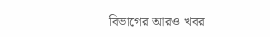বিভাগের আরও খবর